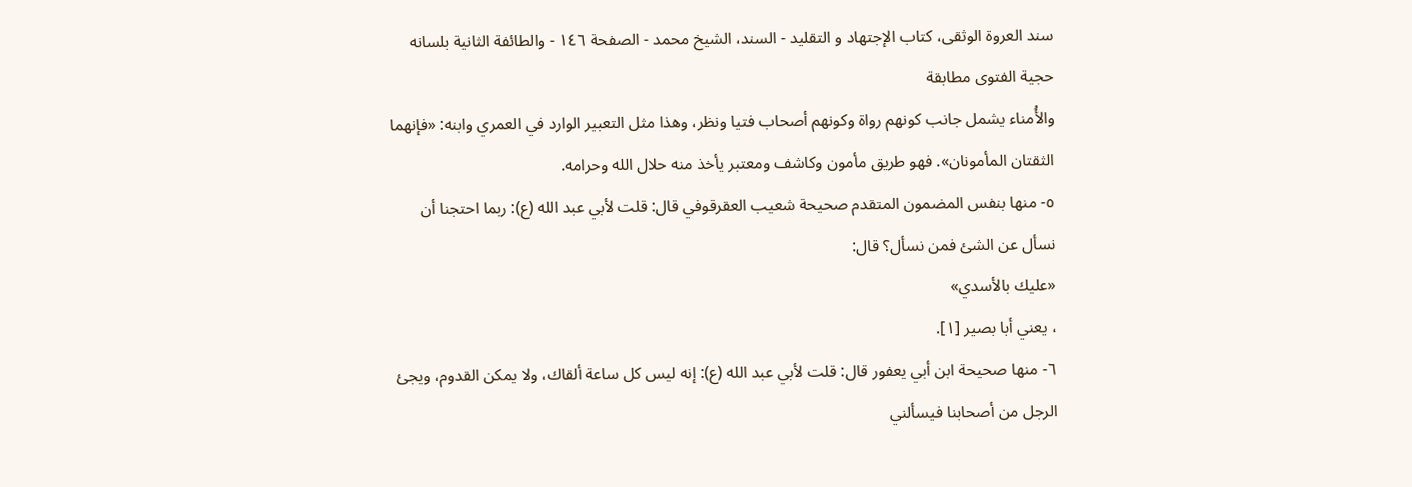سند العروة الوثقى، كتاب الإجتهاد و التقليد - السند، الشيخ محمد - الصفحة ١٤٦ - والطائفة الثانية بلسانه حجية الفتوى مطابقة
والأُمناء يشمل جانب كونهم رواة وكونهم أصحاب فتيا ونظر، وهذا مثل التعبير الوارد في العمري وابنه: «فإنهما الثقتان المأمونان». فهو طريق مأمون وكاشف ومعتبر يأخذ منه حلال الله وحرامه.
٥- منها بنفس المضمون المتقدم صحيحة شعيب العقرقوفي قال: قلت لأبي عبد الله (ع): ربما احتجنا أن نسأل عن الشئ فمن نسأل؟ قال:
«عليك بالأسدي»
، يعني أبا بصير [١].
٦- منها صحيحة ابن أبي يعفور قال: قلت لأبي عبد الله (ع): إنه ليس كل ساعة ألقاك، ولا يمكن القدوم، ويجئ الرجل من أصحابنا فيسألني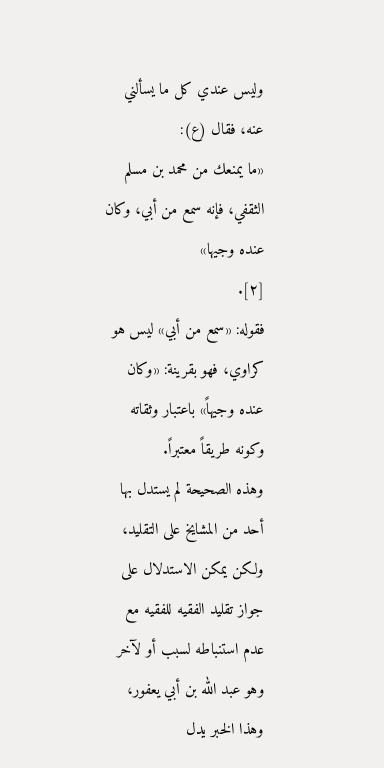وليس عندي كل ما يسألني عنه، فقال (ع):
«ما يمنعك من محمد بن مسلم الثقفي، فإنه سمع من أبي، وكان عنده وجيها»
[٢].
فقوله: «سمع من أبي» ليس هو كراوي، فهو بقرينة: «وكان عنده وجيهاً» باعتبار وثقاته وكونه طريقاً معتبراً.
وهذه الصحيحة لم يستدل بها أحد من المشايخ على التقليد، ولكن يمكن الاستدلال على جواز تقليد الفقيه للفقيه مع عدم استنباطه لسبب أو لآخر وهو عبد الله بن أبي يعفور، وهذا الخبر يدل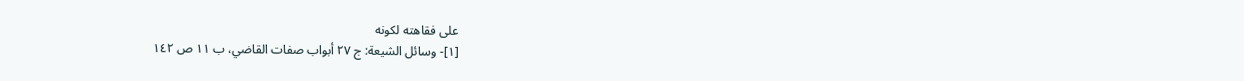على فقاهته لكونه
[١]- وسائل الشيعة: ج ٢٧ أبواب صفات القاضي، ب ١١ ص ١٤٢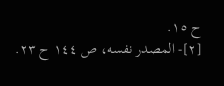ح ١٥.
[٢]- المصدر نفسه، ص ١٤٤ ح ٢٣.